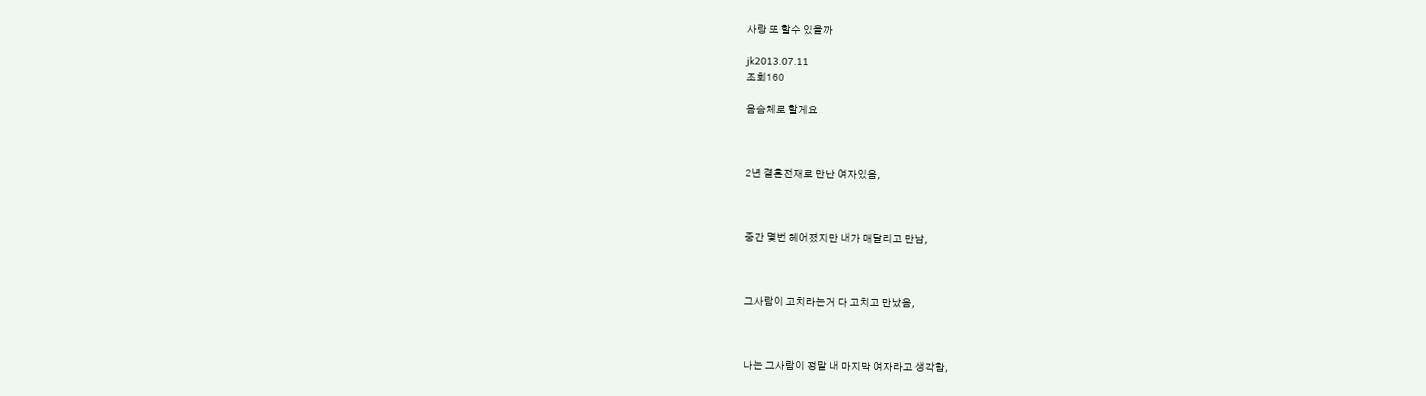사랑 또 할수 있을까

jk2013.07.11
조회160

음슴체로 할게요



2년 결혼전재로 만난 여자있음,



중간 몇번 헤어졌지만 내가 매달리고 만남,



그사람이 고치라는거 다 고치고 만났음,



나는 그사람이 정말 내 마지막 여자라고 생각함,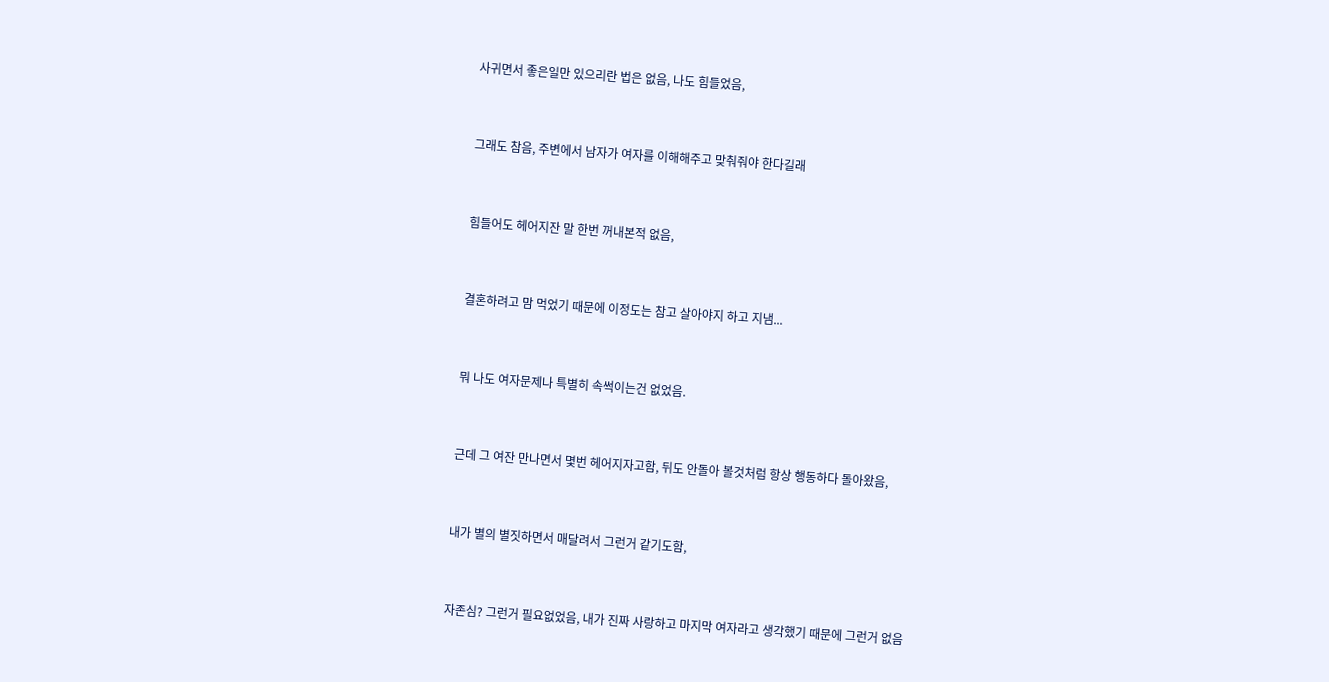사귀면서 좋은일만 있으리란 법은 없음, 나도 힘들었음,



그래도 참음, 주변에서 남자가 여자를 이해해주고 맞춰줘야 한다길래



힘들어도 헤어지잔 말 한번 꺼내본적 없음,



결혼하려고 맘 먹었기 때문에 이정도는 참고 살아야지 하고 지냄...



뭐 나도 여자문제나 특별히 속썩이는건 없었음.



근데 그 여잔 만나면서 몇번 헤어지자고함, 뒤도 안돌아 볼것처럼 항상 행동하다 돌아왔음,



내가 별의 별짓하면서 매달려서 그런거 같기도함,



자존심? 그런거 필요없었음, 내가 진짜 사랑하고 마지막 여자라고 생각했기 때문에 그런거 없음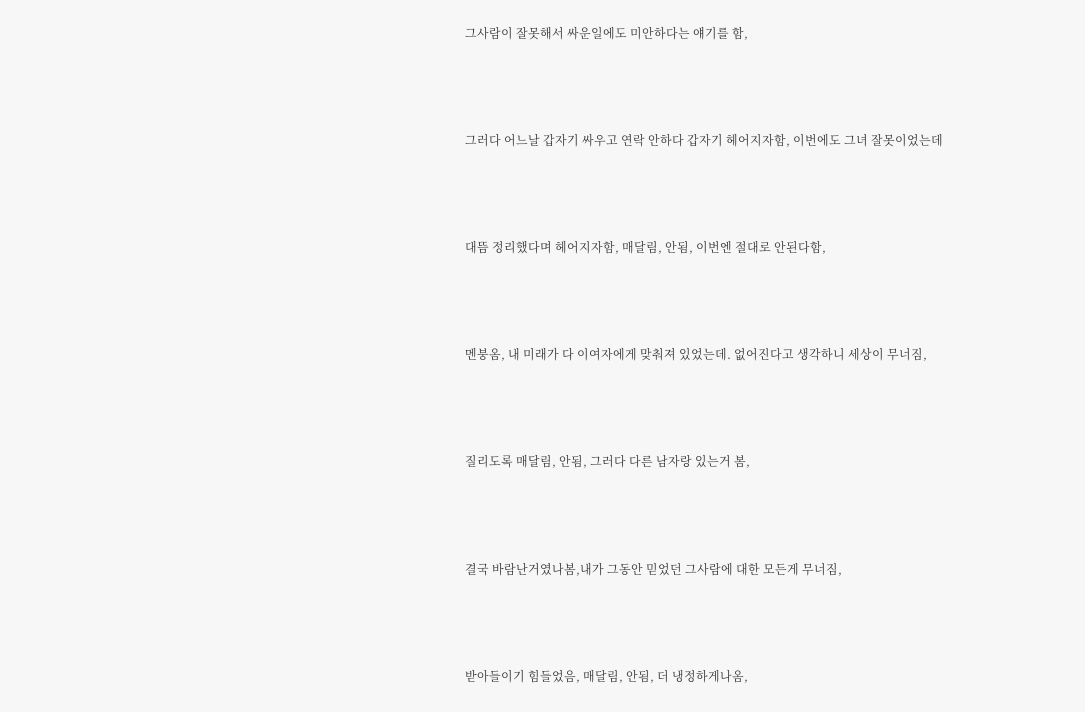그사람이 잘못해서 싸운일에도 미안하다는 얘기를 함,



그러다 어느날 갑자기 싸우고 연락 안하다 갑자기 헤어지자함, 이번에도 그녀 잘못이었는데



대뜸 정리했다며 헤어지자함, 매달림, 안됨, 이번엔 절대로 안된다함,



멘붕옴, 내 미래가 다 이여자에게 맞춰져 있었는데. 없어진다고 생각하니 세상이 무너짐,



질리도록 매달림, 안됨, 그러다 다른 남자랑 있는거 봄,



결국 바람난거였나봄,내가 그동안 믿었던 그사람에 대한 모든게 무너짐,



받아들이기 힘들었음, 매달림, 안됨, 더 냉정하게나옴,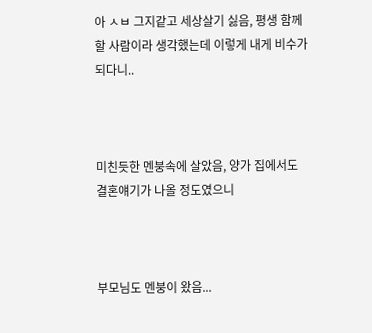아 ㅅㅂ 그지같고 세상살기 싫음, 평생 함께할 사람이라 생각했는데 이렇게 내게 비수가 되다니..



미친듯한 멘붕속에 살았음, 양가 집에서도 결혼얘기가 나올 정도였으니



부모님도 멘붕이 왔음...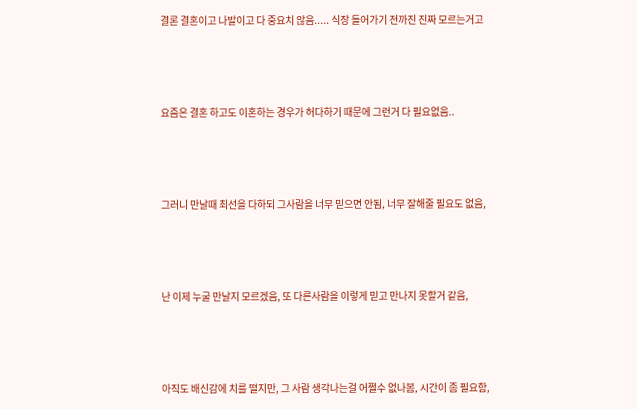결론 결혼이고 나발이고 다 중요치 않음..... 식장 들어가기 전까진 진짜 모르는거고



요즘은 결혼 하고도 이혼하는 경우가 허다하기 때문에 그런거 다 필요없음..



그러니 만날때 최선을 다하되 그사람을 너무 믿으면 안됨, 너무 잘해줄 필요도 없음,



난 이제 누굴 만날지 모르겠음, 또 다른사람을 이렇게 믿고 만나지 못할거 같음,



아직도 배신감에 치를 떨지만, 그 사람 생각나는걸 어쩔수 없나봄, 시간이 좀 필요함,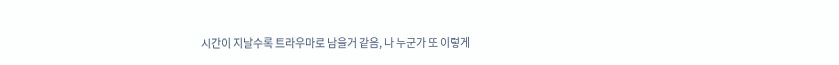시간이 지날수록 트라우마로 남을거 같음, 나 누군가 또 이렇게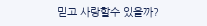믿고 사랑할수 있을까?